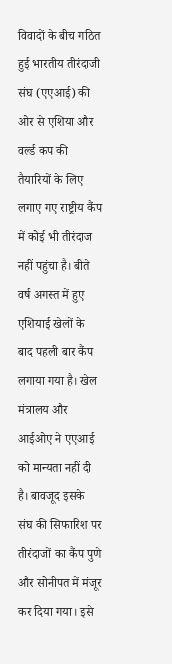विवादों के बीच गठित हुई भारतीय तीरंदाजी संघ (एएआई) की ओर से एशिया और वर्ल्ड कप की तैयारियों के लिए लगाए गए राष्ट्रीय कैंप में कोई भी तीरंदाज नहीं पहुंचा है। बीते वर्ष अगस्त में हुए एशियाई खेलों के बाद पहली बार कैंप लगाया गया है। खेल मंत्रालय और आईओए ने एएआई को मान्यता नहीं दी है। बावजूद इसके संघ की सिफारिश पर तीरंदाजों का कैंप पुणे और सोनीपत में मंजूर कर दिया गया। इसे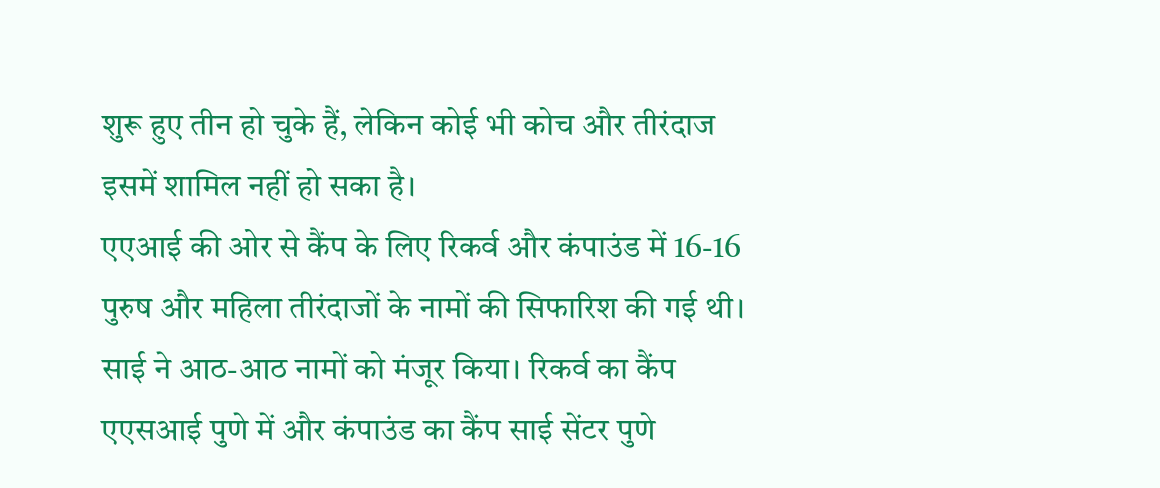शुरू हुए तीन हो चुके हैं, लेकिन कोई भी कोच और तीरंदाज इसमें शामिल नहीं हो सका है।
एएआई की ओर से कैंप के लिए रिकर्व और कंपाउंड में 16-16 पुरुष और महिला तीरंदाजों के नामों की सिफारिश की गई थी। साई ने आठ-आठ नामों को मंजूर किया। रिकर्व का कैंप एएसआई पुणे में और कंपाउंड का कैंप साई सेंटर पुणे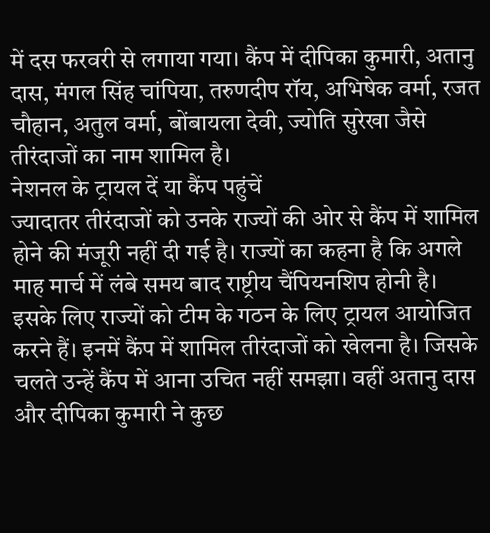में दस फरवरी से लगाया गया। कैंप में दीपिका कुमारी, अतानु दास, मंगल सिंह चांपिया, तरुणदीप रॉय, अभिषेक वर्मा, रजत चौहान, अतुल वर्मा, बोंबायला देवी, ज्योति सुरेखा जैसे तीरंदाजों का नाम शामिल है।
नेशनल के ट्रायल दें या कैंप पहुंचें
ज्यादातर तीरंदाजों को उनके राज्यों की ओर से कैंप में शामिल होने की मंजूरी नहीं दी गई है। राज्यों का कहना है कि अगले माह मार्च में लंबे समय बाद राष्ट्रीय चैंपियनशिप होनी है। इसके लिए राज्यों को टीम के गठन के लिए ट्रायल आयोजित करने हैं। इनमें कैंप में शामिल तीरंदाजों को खेलना है। जिसके चलते उन्हें कैंप में आना उचित नहीं समझा। वहीं अतानु दास और दीपिका कुमारी ने कुछ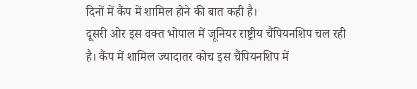दिनों में कैंप में शामिल होने की बात कही है।
दूसरी ओर इस वक्त भोपाल में जूनियर राष्ट्रीय चैंपियनशिप चल रही है। कैंप में शामिल ज्यादातर कोच इस चैंपियनशिप में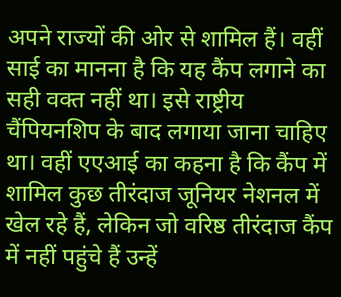अपने राज्यों की ओर से शामिल हैं। वहीं साई का मानना है कि यह कैंप लगाने का सही वक्त नहीं था। इसे राष्ट्रीय चैंपियनशिप के बाद लगाया जाना चाहिए था। वहीं एएआई का कहना है कि कैंप में शामिल कुछ तीरंदाज जूनियर नेशनल में खेल रहे हैं, लेकिन जो वरिष्ठ तीरंदाज कैंप में नहीं पहुंचे हैं उन्हें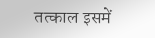तत्काल इसमें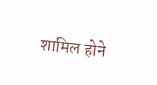शामिल होने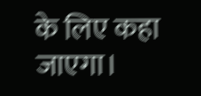के लिए कहा जाएगा।